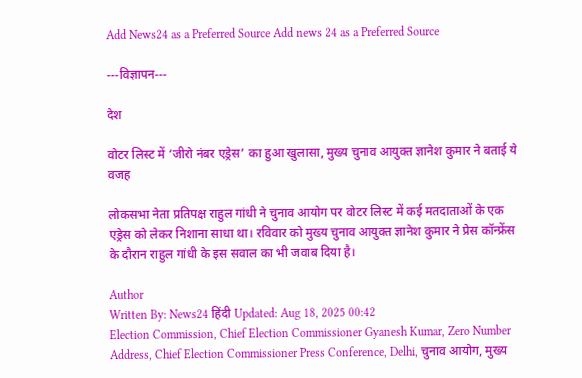Add News24 as a Preferred Source Add news 24 as a Preferred Source

---विज्ञापन---

देश

वोटर लिस्ट में ‘जीरो नंबर एड्रेस’ का हुआ खुलासा, मुख्य चुनाव आयुक्त ज्ञानेश कुमार ने बताई ये वजह

लोकसभा नेता प्रतिपक्ष राहुल गांधी ने चुनाव आयोग पर वोटर लिस्ट में कई मतदाताओं के एक एड्रेस को लेकर निशाना साधा था। रविवार को मुख्य चुनाव आयुक्त ज्ञानेश कुमार ने प्रेस कॉन्फ्रेंस के दौरान राहुल गांधी के इस सवाल का भी जवाब दिया है।

Author
Written By: News24 हिंदी Updated: Aug 18, 2025 00:42
Election Commission, Chief Election Commissioner Gyanesh Kumar, Zero Number Address, Chief Election Commissioner Press Conference, Delhi, चुनाव आयोग, मुख्य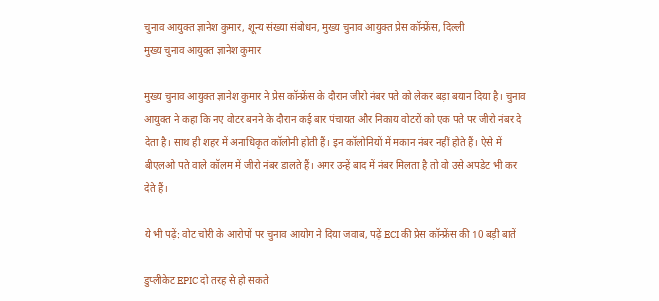चुनाव आयुक्त ज्ञानेश कुमार, शून्य संख्या संबोधन, मुख्य चुनाव आयुक्त प्रेस कॉन्फ्रेंस, दिल्ली
मुख्य चुनाव आयुक्त ज्ञानेश कुमार

मुख्य चुनाव आयुक्त ज्ञानेश कुमार ने प्रेस कॉन्फ्रेंस के दौरान जीरो नंबर पते को लेकर बड़ा बयान दिया है। चुनाव आयुक्त ने कहा कि नए वोटर बनने के दौरान कई बार पंचायत और निकाय वोटरों को एक पते पर जीरो नंबर दे देता है। साथ ही शहर में अनाधिकृत कॉलोनी होती हैं। इन कॉलोनियों में मकान नंबर नहीं होते हैं। ऐसे में बीएलओ पते वाले कॉलम में जीरो नंबर डालते हैं। अगर उन्हें बाद में नंबर मिलता है तो वो उसे अपडेट भी कर देते हैं।

ये भी पढ़ें: वोट चोरी के आरोपों पर चुनाव आयोग ने दिया जवाब, पढ़ें ECI की प्रेस कॉन्फ्रेंस की 10 बड़ी बातें

डुप्लीकेट EPIC दो तरह से हो सकते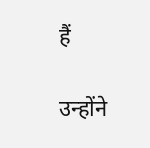हैं

उन्होंने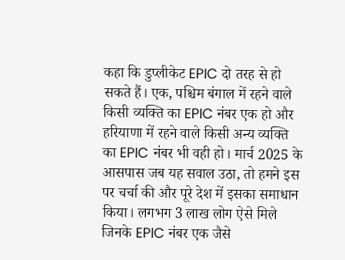कहा कि डुप्लीकेट EPIC दो तरह से हो सकते हैं। एक, पश्चिम बंगाल में रहने वाले किसी व्यक्ति का EPIC नंबर एक हो और हरियाणा में रहने वाले किसी अन्य व्यक्ति का EPIC नंबर भी वही हो। मार्च 2025 के आसपास जब यह सवाल उठा, तो हमने इस पर चर्चा की और पूरे देश में इसका समाधान किया। लगभग 3 लाख लोग ऐसे मिले जिनके EPIC नंबर एक जैसे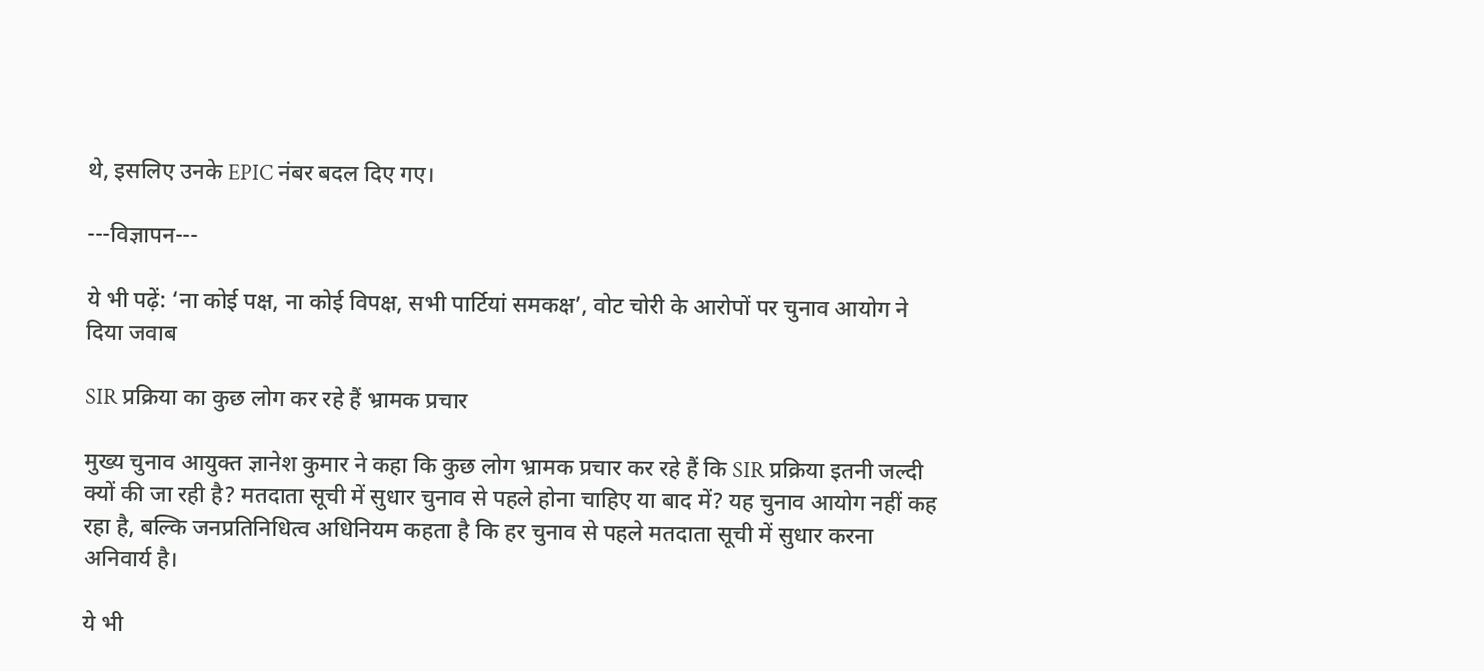थे, इसलिए उनके EPIC नंबर बदल दिए गए।

---विज्ञापन---

ये भी पढ़ें: ‘ना कोई पक्ष, ना कोई विपक्ष, सभी पार्टियां समकक्ष’, वोट चोरी के आरोपों पर चुनाव आयोग ने दिया जवाब

SIR प्रक्रिया का कुछ लोग कर रहे हैं भ्रामक प्रचार

मुख्य चुनाव आयुक्त ज्ञानेश कुमार ने कहा कि कुछ लोग भ्रामक प्रचार कर रहे हैं कि SIR प्रक्रिया इतनी जल्दी क्यों की जा रही है? मतदाता सूची में सुधार चुनाव से पहले होना चाहिए या बाद में? यह चुनाव आयोग नहीं कह रहा है, बल्कि जनप्रतिनिधित्व अधिनियम कहता है कि हर चुनाव से पहले मतदाता सूची में सुधार करना अनिवार्य है।

ये भी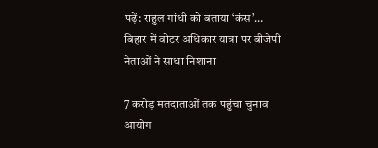पढ़ें: राहुल गांधी को बताया ‘कंस’… बिहार में वोटर अधिकार यात्रा पर बीजेपी नेताओं ने साधा निशाना

7 करोड़ मतदाताओं तक पहुंचा चुनाव आयोग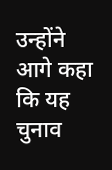उन्होंने आगे कहा कि यह चुनाव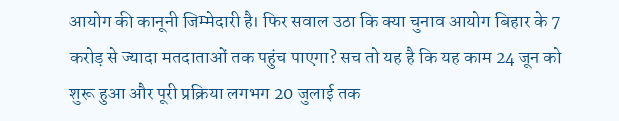आयोग की कानूनी जिम्मेदारी है। फिर सवाल उठा कि क्या चुनाव आयोग बिहार के 7 करोड़ से ज्यादा मतदाताओं तक पहुंच पाएगा? सच तो यह है कि यह काम 24 जून को शुरू हुआ और पूरी प्रक्रिया लगभग 20 जुलाई तक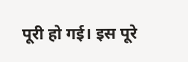पूरी हो गई। इस पूरे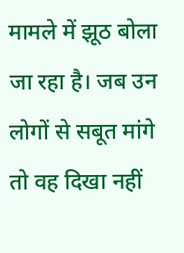मामले में झूठ बोला जा रहा है। जब उन लोगों से सबूत मांगे तो वह दिखा नहीं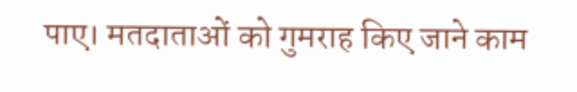पाए। मतदाताओं को गुमराह किए जाने काम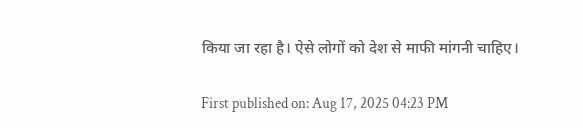किया जा रहा है। ऐसे लोगों को देश से माफी मांगनी चाहिए।

First published on: Aug 17, 2025 04:23 PM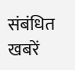संबंधित खबरें